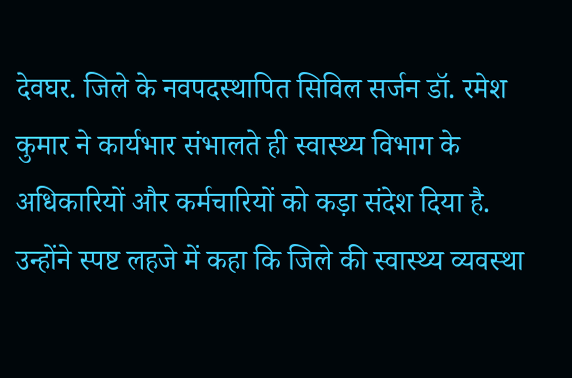देवघर. जिले के नवपदस्थापित सिविल सर्जन डॉ. रमेश कुमार ने कार्यभार संभालते ही स्वास्थ्य विभाग के अधिकारियों और कर्मचारियों को कड़ा संदेश दिया है. उन्होंने स्पष्ट लहजे में कहा कि जिले की स्वास्थ्य व्यवस्था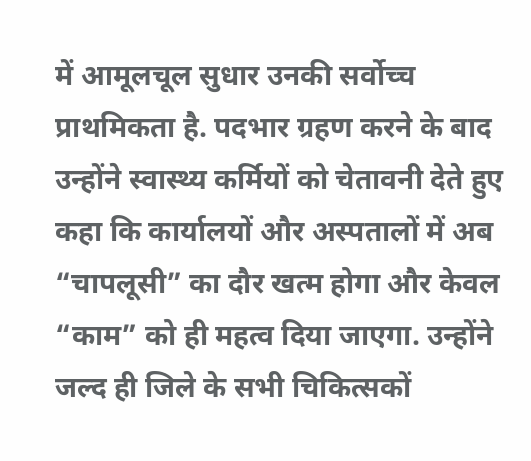में आमूलचूल सुधार उनकी सर्वोच्च प्राथमिकता है. पदभार ग्रहण करने के बाद उन्होंने स्वास्थ्य कर्मियों को चेतावनी देते हुए कहा कि कार्यालयों और अस्पतालों में अब “चापलूसी” का दौर खत्म होगा और केवल “काम” को ही महत्व दिया जाएगा. उन्होंने जल्द ही जिले के सभी चिकित्सकों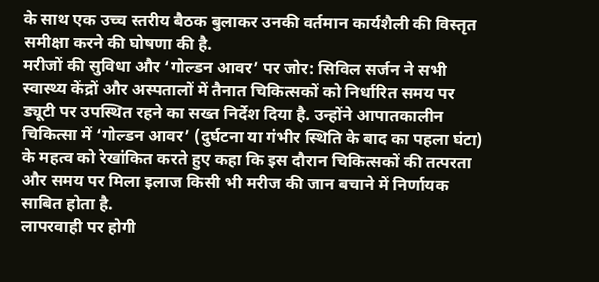के साथ एक उच्च स्तरीय बैठक बुलाकर उनकी वर्तमान कार्यशैली की विस्तृत समीक्षा करने की घोषणा की है.
मरीजों की सुविधा और ‘गोल्डन आवर’ पर जोर: सिविल सर्जन ने सभी स्वास्थ्य केंद्रों और अस्पतालों में तैनात चिकित्सकों को निर्धारित समय पर ड्यूटी पर उपस्थित रहने का सख्त निर्देश दिया है. उन्होंने आपातकालीन चिकित्सा में ‘गोल्डन आवर’ (दुर्घटना या गंभीर स्थिति के बाद का पहला घंटा) के महत्व को रेखांकित करते हुए कहा कि इस दौरान चिकित्सकों की तत्परता और समय पर मिला इलाज किसी भी मरीज की जान बचाने में निर्णायक साबित होता है.
लापरवाही पर होगी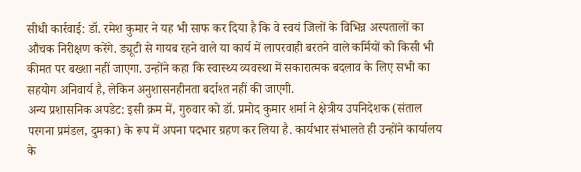सीधी कार्रवाई: डॉ. रमेश कुमार ने यह भी साफ कर दिया है कि वे स्वयं जिलों के विभिन्न अस्पतालों का औचक निरीक्षण करेंगे. ड्यूटी से गायब रहने वाले या कार्य में लापरवाही बरतने वाले कर्मियों को किसी भी कीमत पर बख्शा नहीं जाएगा. उन्होंने कहा कि स्वास्थ्य व्यवस्था में सकारात्मक बदलाव के लिए सभी का सहयोग अनिवार्य है, लेकिन अनुशासनहीनता बर्दाश्त नहीं की जाएगी.
अन्य प्रशासनिक अपडेट: इसी क्रम में, गुरुवार को डॉ. प्रमोद कुमार शर्मा ने क्षेत्रीय उपनिदेशक (संताल परगना प्रमंडल, दुमका) के रूप में अपना पदभार ग्रहण कर लिया है. कार्यभार संभालते ही उन्होंने कार्यालय के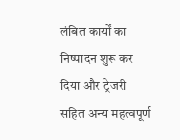लंबित कार्यों का निष्पादन शुरू कर दिया और ट्रेजरी सहित अन्य महत्वपूर्ण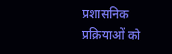प्रशासनिक प्रक्रियाओं को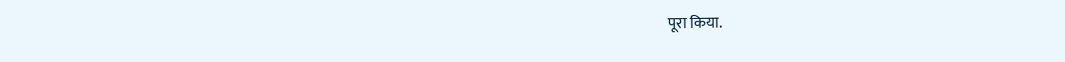पूरा किया.